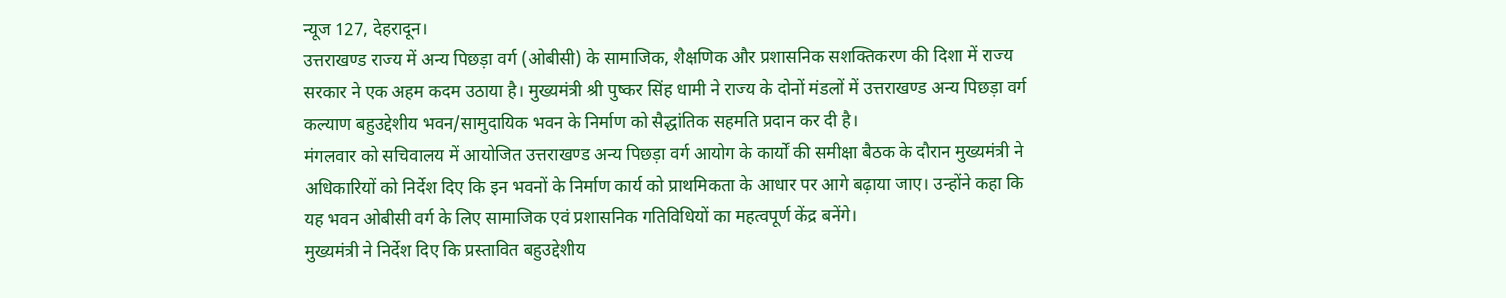न्यूज 127, देहरादून।
उत्तराखण्ड राज्य में अन्य पिछड़ा वर्ग (ओबीसी) के सामाजिक, शैक्षणिक और प्रशासनिक सशक्तिकरण की दिशा में राज्य सरकार ने एक अहम कदम उठाया है। मुख्यमंत्री श्री पुष्कर सिंह धामी ने राज्य के दोनों मंडलों में उत्तराखण्ड अन्य पिछड़ा वर्ग कल्याण बहुउद्देशीय भवन/सामुदायिक भवन के निर्माण को सैद्धांतिक सहमति प्रदान कर दी है।
मंगलवार को सचिवालय में आयोजित उत्तराखण्ड अन्य पिछड़ा वर्ग आयोग के कार्यों की समीक्षा बैठक के दौरान मुख्यमंत्री ने अधिकारियों को निर्देश दिए कि इन भवनों के निर्माण कार्य को प्राथमिकता के आधार पर आगे बढ़ाया जाए। उन्होंने कहा कि यह भवन ओबीसी वर्ग के लिए सामाजिक एवं प्रशासनिक गतिविधियों का महत्वपूर्ण केंद्र बनेंगे।
मुख्यमंत्री ने निर्देश दिए कि प्रस्तावित बहुउद्देशीय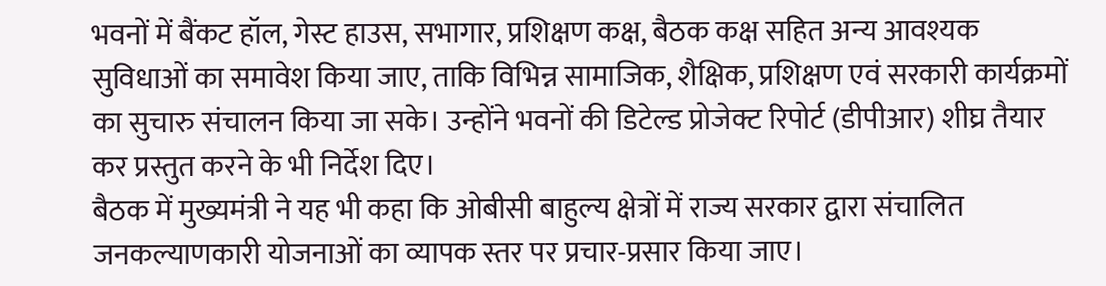भवनों में बैंकट हॉल, गेस्ट हाउस, सभागार, प्रशिक्षण कक्ष, बैठक कक्ष सहित अन्य आवश्यक सुविधाओं का समावेश किया जाए, ताकि विभिन्न सामाजिक, शैक्षिक, प्रशिक्षण एवं सरकारी कार्यक्रमों का सुचारु संचालन किया जा सके। उन्होंने भवनों की डिटेल्ड प्रोजेक्ट रिपोर्ट (डीपीआर) शीघ्र तैयार कर प्रस्तुत करने के भी निर्देश दिए।
बैठक में मुख्यमंत्री ने यह भी कहा कि ओबीसी बाहुल्य क्षेत्रों में राज्य सरकार द्वारा संचालित जनकल्याणकारी योजनाओं का व्यापक स्तर पर प्रचार-प्रसार किया जाए।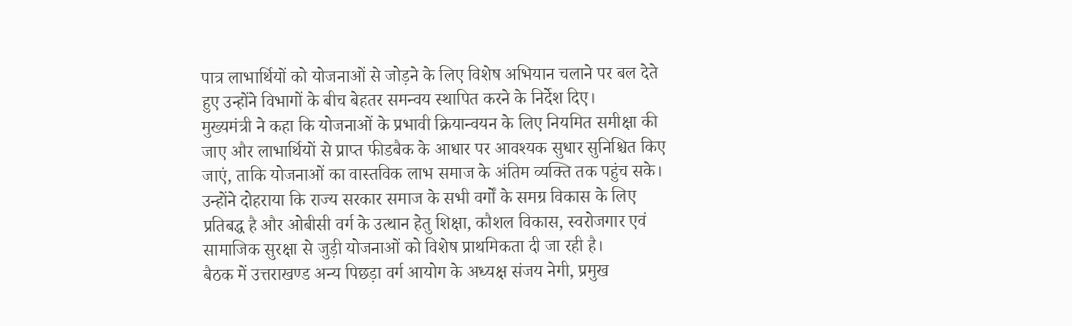पात्र लाभार्थियों को योजनाओं से जोड़ने के लिए विशेष अभियान चलाने पर बल देते हुए उन्होंने विभागों के बीच बेहतर समन्वय स्थापित करने के निर्देश दिए।
मुख्यमंत्री ने कहा कि योजनाओं के प्रभावी क्रियान्वयन के लिए नियमित समीक्षा की जाए और लाभार्थियों से प्राप्त फीडबैक के आधार पर आवश्यक सुधार सुनिश्चित किए जाएं, ताकि योजनाओं का वास्तविक लाभ समाज के अंतिम व्यक्ति तक पहुंच सके।
उन्होंने दोहराया कि राज्य सरकार समाज के सभी वर्गों के समग्र विकास के लिए प्रतिबद्ध है और ओबीसी वर्ग के उत्थान हेतु शिक्षा, कौशल विकास, स्वरोजगार एवं सामाजिक सुरक्षा से जुड़ी योजनाओं को विशेष प्राथमिकता दी जा रही है।
बैठक में उत्तराखण्ड अन्य पिछड़ा वर्ग आयोग के अध्यक्ष संजय नेगी, प्रमुख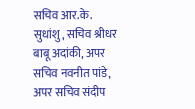सचिव आर.के. सुधांशु, सचिव श्रीधर बाबू अदांकी, अपर सचिव नवनीत पांडे, अपर सचिव संदीप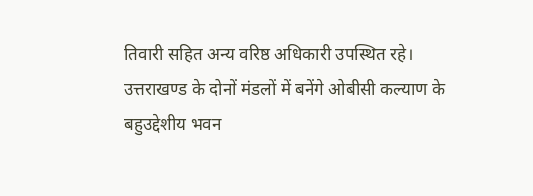तिवारी सहित अन्य वरिष्ठ अधिकारी उपस्थित रहे।
उत्तराखण्ड के दोनों मंडलों में बनेंगे ओबीसी कल्याण के बहुउद्देशीय भवन